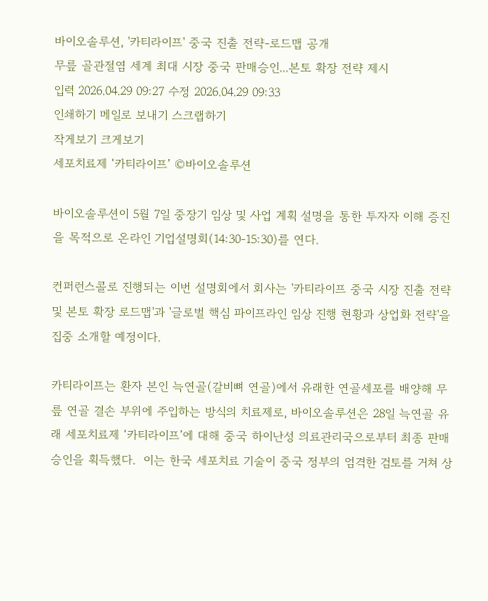바이오솔루션, '카티라이프' 중국 진출 전략-로드맵 공개
무릎 골관절염 세계 최대 시장 중국 판매승인...본토 확장 전략 제시
입력 2026.04.29 09:27 수정 2026.04.29 09:33
인쇄하기 메일로 보내기 스크랩하기
작게보기 크게보기
세포치료제 ‘카티라이프’ ©바이오솔루션

바이오솔루션이 5월 7일 중장기 임상 및 사업 계획 설명을 통한 투자자 이해 증진을 목적으로 온라인 기업설명회(14:30-15:30)를 연다.

컨퍼런스콜로 진행되는 이번 설명회에서 회사는 '카티라이프 중국 시장 진출 전략 및 본토 확장 로드맵'과 '글로벌 핵심 파이프라인 임상 진행 현황과 상업화 전략'을 집중 소개할 예정이다.

카티라이프는 환자 본인 늑연골(갈비뼈 연골)에서 유래한 연골세포를 배양해 무릎 연골 결손 부위에 주입하는 방식의 치료제로, 바이오솔루션은 28일 늑연골 유래 세포치료제 ‘카티라이프’에 대해 중국 하이난성 의료관리국으로부터 최종 판매 승인을 획득했다.  이는 한국 세포치료 기술이 중국 정부의 엄격한 검토를 거쳐 상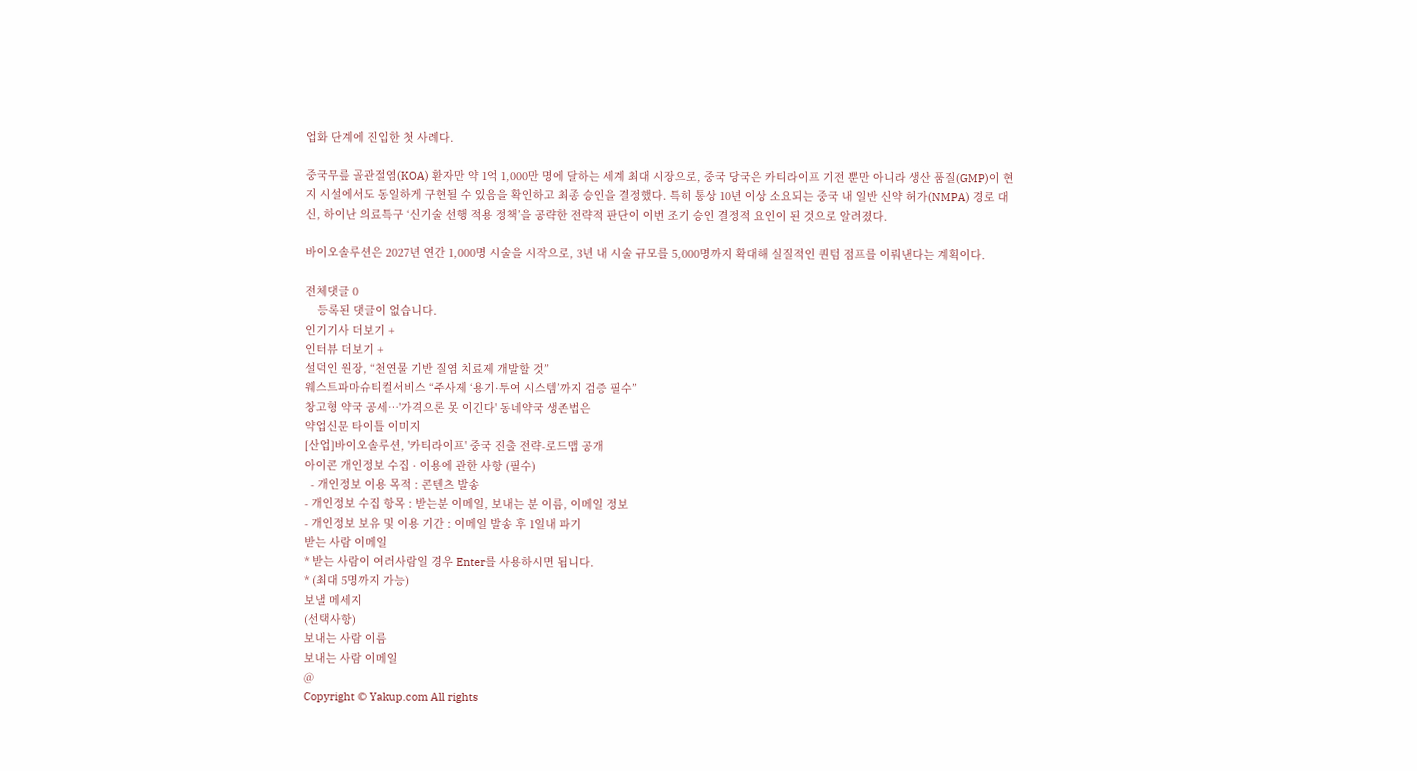업화 단계에 진입한 첫 사례다.

중국무릎 골관절염(KOA) 환자만 약 1억 1,000만 명에 달하는 세계 최대 시장으로, 중국 당국은 카티라이프 기전 뿐만 아니라 생산 품질(GMP)이 현지 시설에서도 동일하게 구현될 수 있음을 확인하고 최종 승인을 결정했다. 특히 통상 10년 이상 소요되는 중국 내 일반 신약 허가(NMPA) 경로 대신, 하이난 의료특구 ‘신기술 선행 적용 정책’을 공략한 전략적 판단이 이번 조기 승인 결정적 요인이 된 것으로 알려졌다.

바이오솔루션은 2027년 연간 1,000명 시술을 시작으로, 3년 내 시술 규모를 5,000명까지 확대해 실질적인 퀀텀 점프를 이뤄낸다는 계획이다.

전체댓글 0
    등록된 댓글이 없습니다.
인기기사 더보기 +
인터뷰 더보기 +
설덕인 원장, “천연물 기반 질염 치료제 개발할 것”
웨스트파마슈티컬서비스 “주사제 ‘용기·투여 시스템’까지 검증 필수”
창고형 약국 공세…'가격으론 못 이긴다' 동네약국 생존법은
약업신문 타이틀 이미지
[산업]바이오솔루션, '카티라이프' 중국 진출 전략-로드맵 공개
아이콘 개인정보 수집 · 이용에 관한 사항 (필수)
  - 개인정보 이용 목적 : 콘텐츠 발송
- 개인정보 수집 항목 : 받는분 이메일, 보내는 분 이름, 이메일 정보
- 개인정보 보유 및 이용 기간 : 이메일 발송 후 1일내 파기
받는 사람 이메일
* 받는 사람이 여러사람일 경우 Enter를 사용하시면 됩니다.
* (최대 5명까지 가능)
보낼 메세지
(선택사항)
보내는 사람 이름
보내는 사람 이메일
@
Copyright © Yakup.com All rights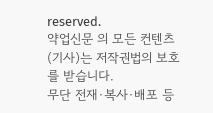reserved.
약업신문 의 모든 컨텐츠(기사)는 저작권법의 보호를 받습니다.
무단 전재·복사·배포 등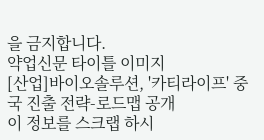을 금지합니다.
약업신문 타이틀 이미지
[산업]바이오솔루션, '카티라이프' 중국 진출 전략-로드맵 공개
이 정보를 스크랩 하시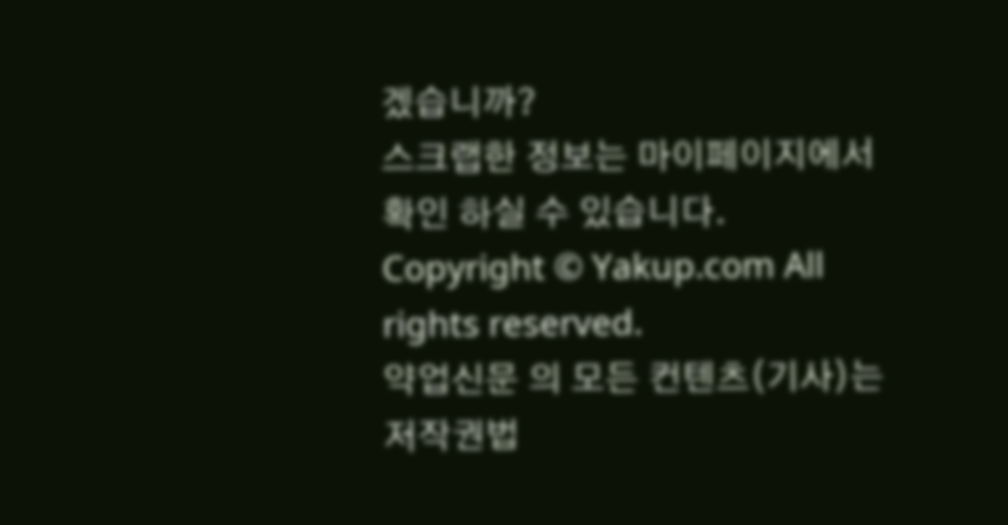겠습니까?
스크랩한 정보는 마이페이지에서 확인 하실 수 있습니다.
Copyright © Yakup.com All rights reserved.
약업신문 의 모든 컨텐츠(기사)는 저작권법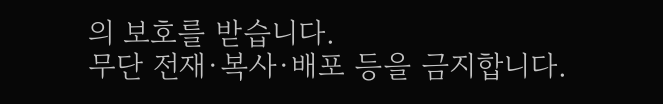의 보호를 받습니다.
무단 전재·복사·배포 등을 금지합니다.